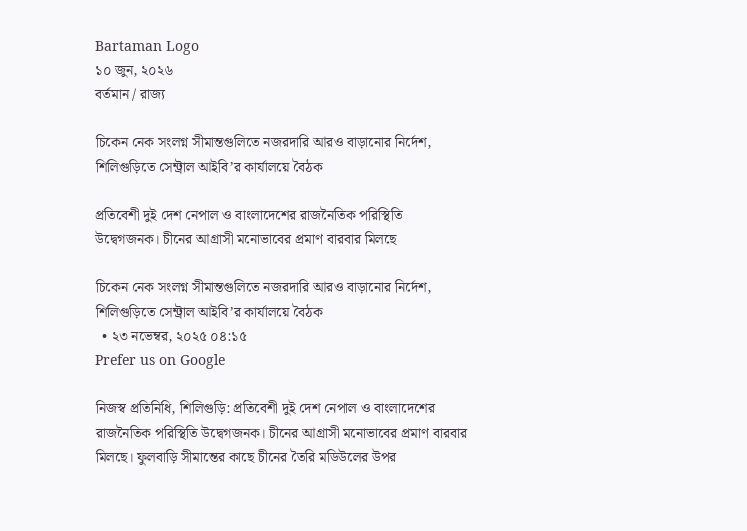Bartaman Logo
১০ জুন, ২০২৬
বর্তমান / রাজ্য

চিকেন নেক সংলগ্ন সীমান্তগুলিতে নজরদারি আরও বাড়ানোর নির্দেশ, শিলিগুড়িতে সেন্ট্রাল আইবি’র কার্যালয়ে বৈঠক

প্রতিবেশী দুই দেশ নেপাল ও বাংলাদেশের রাজনৈতিক পরিস্থিতি উদ্বেগজনক। চীনের আগ্রাসী মনোভাবের প্রমাণ বারবার মিলছে

চিকেন নেক সংলগ্ন সীমান্তগুলিতে নজরদারি আরও বাড়ানোর নির্দেশ, শিলিগুড়িতে সেন্ট্রাল আইবি’র কার্যালয়ে বৈঠক
  • ২৩ নভেম্বর, ২০২৫ ০৪:১৫
Prefer us on Google

নিজস্ব প্রতিনিধি, শিলিগুড়ি: প্রতিবেশী দুই দেশ নেপাল ও বাংলাদেশের রাজনৈতিক পরিস্থিতি উদ্বেগজনক। চীনের আগ্রাসী মনোভাবের প্রমাণ বারবার মিলছে। ফুলবাড়ি সীমান্তের কাছে চীনের তৈরি মডিউলের উপর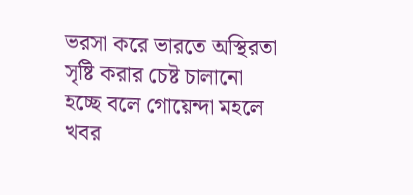ভরসা করে ভারতে অস্থিরতা সৃষ্টি করার চেষ্ট চালানো হচ্ছে বলে গোয়েন্দা মহলে খবর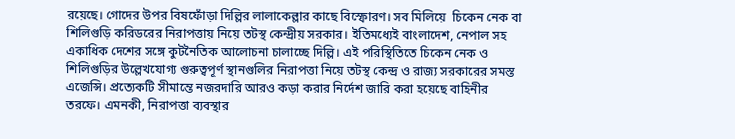রয়েছে। গোদের উপর বিষফোঁড়া দিল্লির লালাকেল্লার কাছে বিস্ফোরণ। সব মিলিয়ে  চিকেন নেক বা শিলিগুড়ি করিডরের নিরাপত্তায় নিয়ে তটস্থ কেন্দ্রীয় সরকার। ইতিমধ্যেই বাংলাদেশ, নেপাল সহ একাধিক দেশের সঙ্গে কুটনৈতিক আলোচনা চালাচ্ছে দিল্লি। এই পরিস্থিতিতে চিকেন নেক ও শিলিগুড়ির উল্লেখযোগ্য গুরুত্বপূর্ণ স্থানগুলির নিরাপত্তা নিয়ে তটস্থ কেন্দ্র ও রাজ্য সরকারের সমস্ত এজেন্সি। প্রত্যেকটি সীমান্তে নজরদারি আরও কড়া করার নির্দেশ জারি করা হয়েছে বাহিনীর তরফে। এমনকী, নিরাপত্তা ব্যবস্থার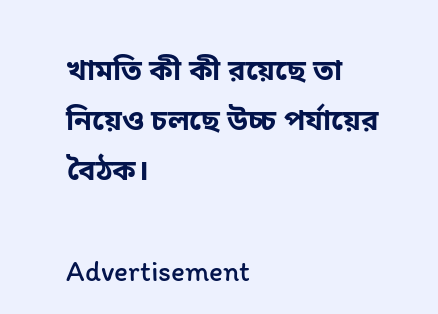খামতি কী কী রয়েছে তা নিয়েও চলছে উচ্চ পর্যায়ের বৈঠক।

Advertisement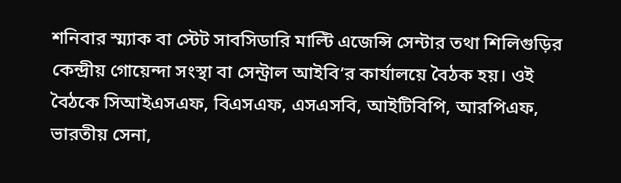শনিবার স্ম্যাক বা স্টেট সাবসিডারি মাল্টি এজেন্সি সেন্টার তথা শিলিগুড়ির কেন্দ্রীয় গোয়েন্দা সংস্থা বা সেন্ট্রাল আইবি’র কার্যালয়ে বৈঠক হয়। ওই বৈঠকে সিআইএসএফ, বিএসএফ, এসএসবি, আইটিবিপি, আরপিএফ, ভারতীয় সেনা,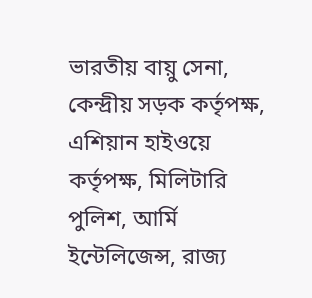ভারতীয় বায়ু সেনা, কেন্দ্রীয় সড়ক কর্তৃপক্ষ, এশিয়ান হাইওয়ে কর্তৃপক্ষ, মিলিটারি পুলিশ, আর্মি ইন্টেলিজেন্স, রাজ্য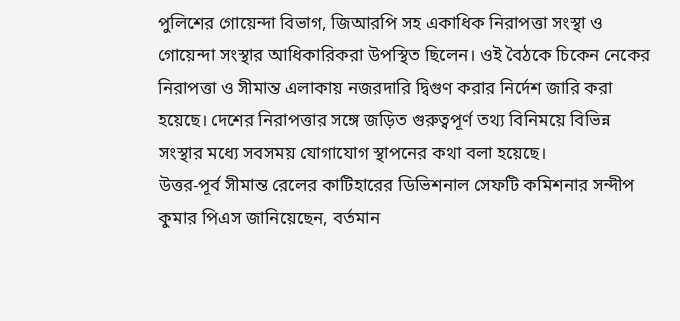পুলিশের গোয়েন্দা বিভাগ, জিআরপি সহ একাধিক নিরাপত্তা সংস্থা ও গোয়েন্দা সংস্থার আধিকারিকরা উপস্থিত ছিলেন। ওই বৈঠকে চিকেন নেকের নিরাপত্তা ও সীমান্ত এলাকায় নজরদারি দ্বিগুণ করার নির্দেশ জারি করা হয়েছে। দেশের নিরাপত্তার সঙ্গে জড়িত গুরুত্বপূর্ণ তথ্য বিনিময়ে বিভিন্ন সংস্থার মধ্যে সবসময় যোগাযোগ স্থাপনের কথা বলা হয়েছে।
উত্তর-পূর্ব সীমান্ত রেলের কাটিহারের ডিভিশনাল সেফটি কমিশনার সন্দীপ কুমার পিএস জানিয়েছেন, বর্তমান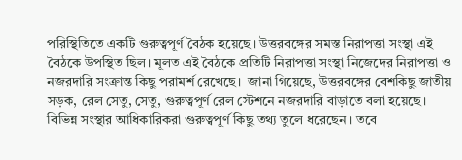পরিস্থিতিতে একটি গুরুত্বপূর্ণ বৈঠক হয়েছে। উত্তরবঙ্গের সমস্ত নিরাপত্তা সংস্থা এই বৈঠকে উপস্থিত ছিল। মূলত এই বৈঠকে প্রতিটি নিরাপত্তা সংস্থা নিজেদের নিরাপত্তা ও নজরদারি সংক্রান্ত কিছু পরামর্শ রেখেছে।  জানা গিয়েছে, উত্তরবঙ্গের বেশকিছু জাতীয় সড়ক, রেল সেতু, সেতু, গুরুত্বপূর্ণ রেল স্টেশনে নজরদারি বাড়াতে বলা হয়েছে। বিভিন্ন সংস্থার আধিকারিকরা গুরুত্বপূর্ণ কিছু তথ্য তুলে ধরেছেন। তবে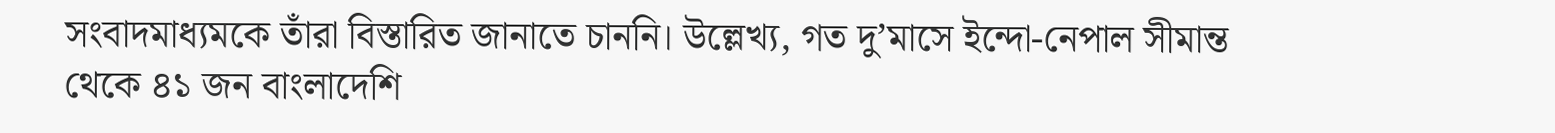সংবাদমাধ্যমকে তাঁরা বিস্তারিত জানাতে চাননি। উল্লেখ্য, গত দু’মাসে ইন্দো-নেপাল সীমান্ত থেকে ৪১ জন বাংলাদেশি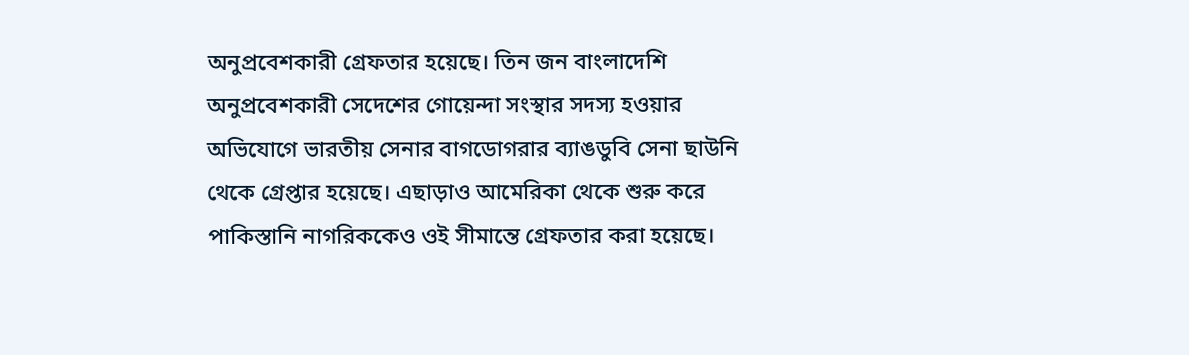অনুপ্রবেশকারী গ্রেফতার হয়েছে। তিন জন বাংলাদেশি অনুপ্রবেশকারী সেদেশের গোয়েন্দা সংস্থার সদস্য হওয়ার  অভিযোগে ভারতীয় সেনার বাগডোগরার ব্যাঙডুবি সেনা ছাউনি থেকে গ্রেপ্তার হয়েছে। এছাড়াও আমেরিকা থেকে শুরু করে পাকিস্তানি নাগরিককেও ওই সীমান্তে গ্রেফতার করা হয়েছে।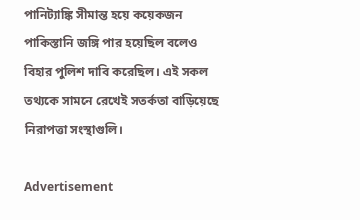পানিট্যাঙ্কি সীমান্ত হয়ে কয়েকজন পাকিস্তানি জঙ্গি পার হয়েছিল বলেও বিহার পুলিশ দাবি করেছিল। এই সকল তথ্যকে সামনে রেখেই সতর্কতা বাড়িয়েছে নিরাপত্তা সংস্থাগুলি।

Advertisement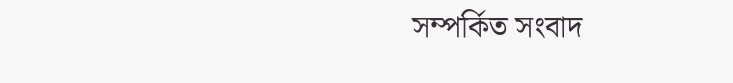সম্পর্কিত সংবাদ